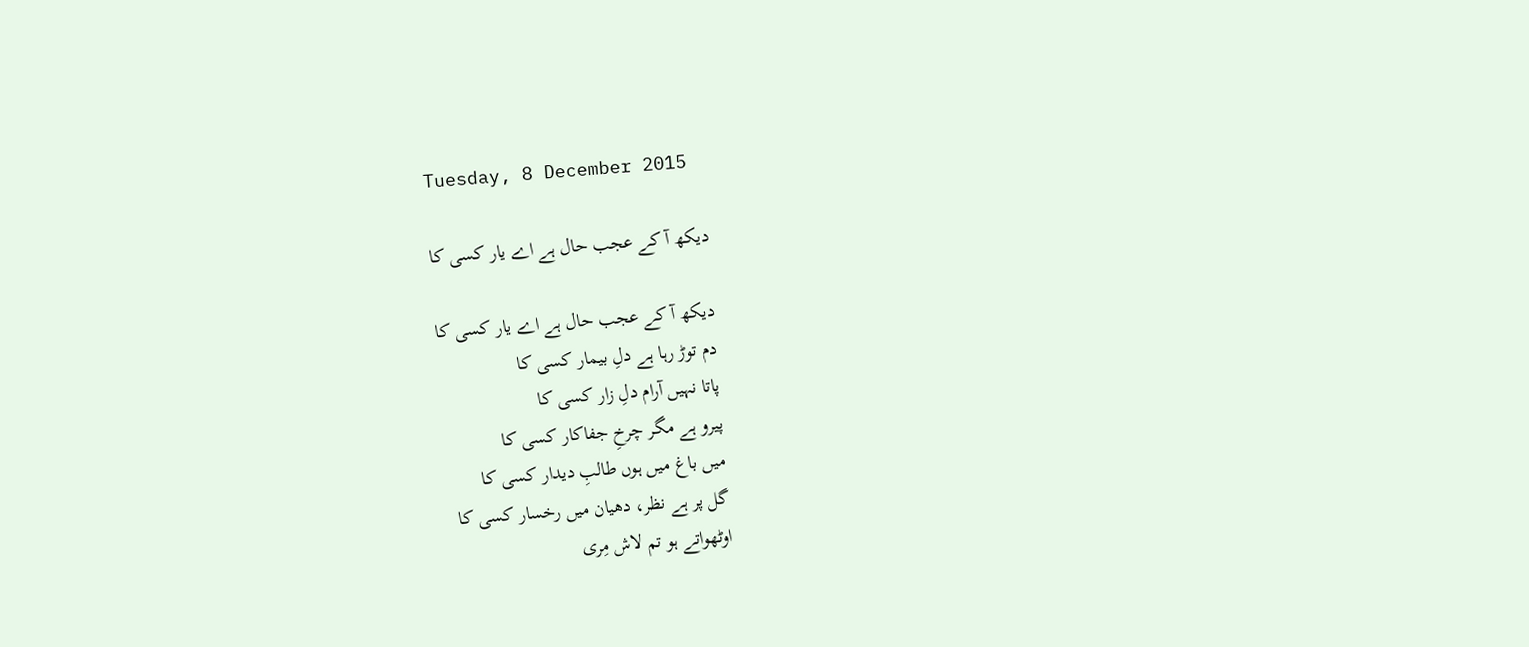Tuesday, 8 December 2015

دیکھ آ کے عجب حال ہے اے یار کسی کا

دیکھ آ کے عجب حال ہے اے یار کسی کا
دم توڑ رہا ہے دلِ بیمار کسی کا
پاتا نہیں آرام دلِ زار کسی کا
پیرو ہے مگر چرخِ جفاکار کسی کا
میں باغ میں ہوں طالبِ دیدار کسی کا
گل پر ہے نظر، دھیان میں رخسار کسی کا
اوٹھواتے ہو تم لاش مِری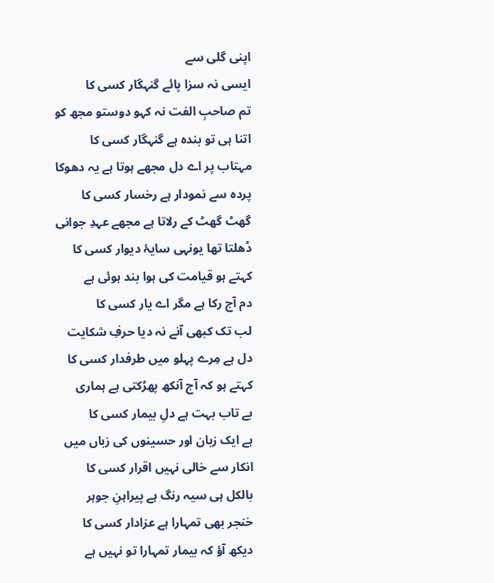اپنی گلی سے
ایسی نہ سزا پائے گنہگار کسی کا
تم صاحبِ الفت نہ کہو دوستو مجھ کو
اتنا ہی تو بندہ ہے گنہگار کسی کا
مہتاب پر اے دل مجھے ہوتا ہے یہ دھوکا
پردہ سے نمودار ہے رخسار کسی کا
گھٹ گھٹ کے رلاتا ہے مجھے عہدِ جوانی
ڈھلتا تھا یونہی سایۂ دیوار کسی کا
کہتے ہو قیامت کی ہوا بند ہوئی ہے
دم آج رکا ہے مگر اے یار کسی کا
لب تک کبھی آنے نہ دیا حرفِ شکایت
دل ہے مِرے پہلو میں طرفدار کسی کا
کہتے ہو کہ آج آنکھ پھڑکتی ہے ہماری
بے تاب بہت ہے دلِ بیمار کسی کا
ہے ایک زبان اور حسینوں کی زباں میں
انکار سے خالی نہیں اقرار کسی کا
بالکل ہی سیہ رنگ ہے پیراہنِ جوہر
خنجر بھی تمہارا ہے عزادار کسی کا
دیکھ آؤ کہ بیمار تمہارا تو نہیں ہے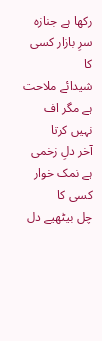رکھا ہے جنازہ سرِ بازار کسی کا
شیدائے ملاحت ہے مگر اف نہیں کرتا
آخر دلِ زخمی ہے نمک خوار کسی کا
چل بیٹھیے دل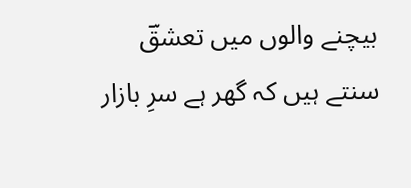بیچنے والوں میں تعشقؔ
سنتے ہیں کہ گھر ہے سرِ بازار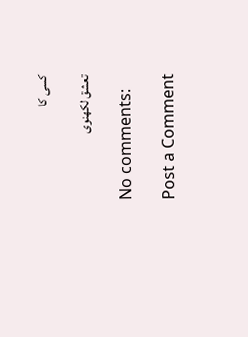کسی کا

تعشق لکھنوی

No comments:

Post a Comment